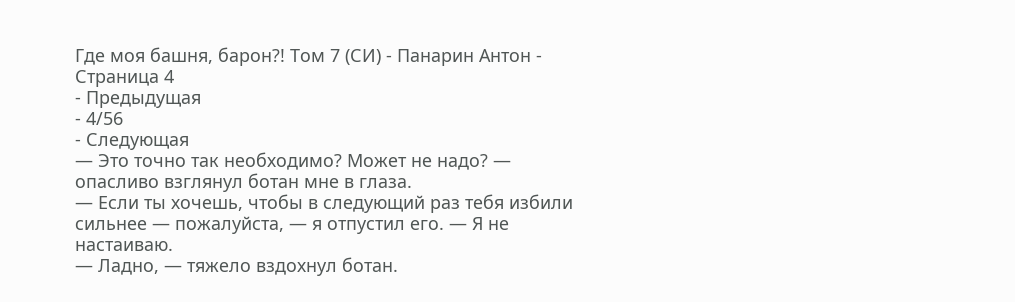Где моя башня, барон?! Том 7 (СИ) - Панарин Антон - Страница 4
- Предыдущая
- 4/56
- Следующая
— Это точно так необходимо? Может не надо? — опасливо взглянул ботан мне в глаза.
— Если ты хочешь, чтобы в следующий раз тебя избили сильнее — пожалуйста, — я отпустил его. — Я не настаиваю.
— Ладно, — тяжело вздохнул ботан.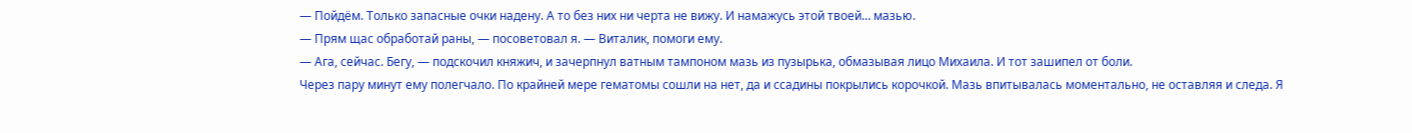— Пойдём. Только запасные очки надену. А то без них ни черта не вижу. И намажусь этой твоей… мазью.
— Прям щас обработай раны, — посоветовал я. — Виталик, помоги ему.
— Ага, сейчас. Бегу, — подскочил княжич, и зачерпнул ватным тампоном мазь из пузырька, обмазывая лицо Михаила. И тот зашипел от боли.
Через пару минут ему полегчало. По крайней мере гематомы сошли на нет, да и ссадины покрылись корочкой. Мазь впитывалась моментально, не оставляя и следа. Я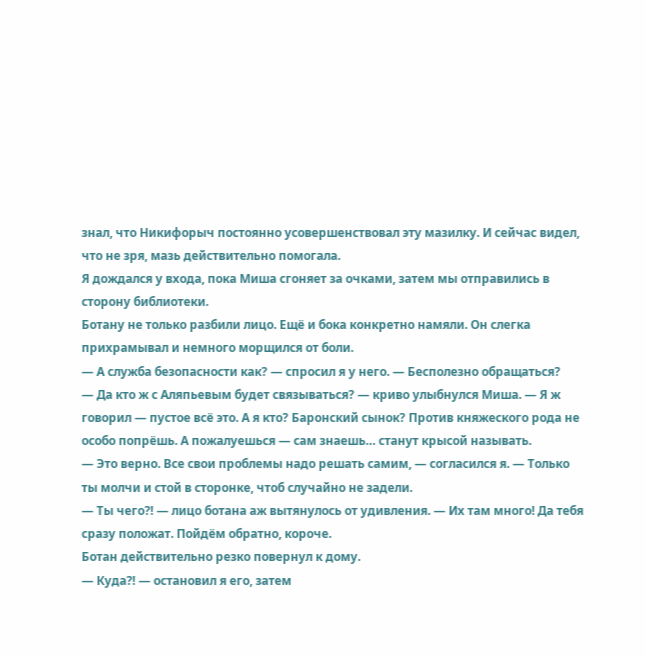знал, что Никифорыч постоянно усовершенствовал эту мазилку. И сейчас видел, что не зря, мазь действительно помогала.
Я дождался у входа, пока Миша сгоняет за очками, затем мы отправились в сторону библиотеки.
Ботану не только разбили лицо. Ещё и бока конкретно намяли. Он слегка прихрамывал и немного морщился от боли.
— А служба безопасности как? — спросил я у него. — Бесполезно обращаться?
— Да кто ж с Аляпьевым будет связываться? — криво улыбнулся Миша. — Я ж говорил — пустое всё это. А я кто? Баронский сынок? Против княжеского рода не особо попрёшь. А пожалуешься — сам знаешь… станут крысой называть.
— Это верно. Все свои проблемы надо решать самим, — согласился я. — Только ты молчи и стой в сторонке, чтоб случайно не задели.
— Ты чего⁈ — лицо ботана аж вытянулось от удивления. — Их там много! Да тебя сразу положат. Пойдём обратно, короче.
Ботан действительно резко повернул к дому.
— Куда⁈ — остановил я его, затем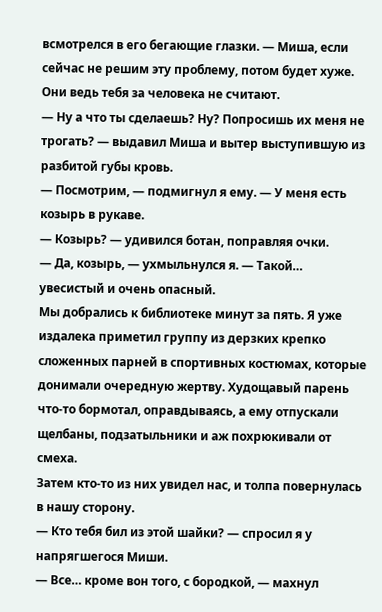всмотрелся в его бегающие глазки. — Миша, если сейчас не решим эту проблему, потом будет хуже. Они ведь тебя за человека не считают.
— Ну а что ты сделаешь? Ну? Попросишь их меня не трогать? — выдавил Миша и вытер выступившую из разбитой губы кровь.
— Посмотрим, — подмигнул я ему. — У меня есть козырь в рукаве.
— Козырь? — удивился ботан, поправляя очки.
— Да, козырь, — ухмыльнулся я. — Такой… увесистый и очень опасный.
Мы добрались к библиотеке минут за пять. Я уже издалека приметил группу из дерзких крепко сложенных парней в спортивных костюмах, которые донимали очередную жертву. Худощавый парень что-то бормотал, оправдываясь, а ему отпускали щелбаны, подзатыльники и аж похрюкивали от смеха.
Затем кто-то из них увидел нас, и толпа повернулась в нашу сторону.
— Кто тебя бил из этой шайки? — спросил я у напрягшегося Миши.
— Все… кроме вон того, с бородкой, — махнул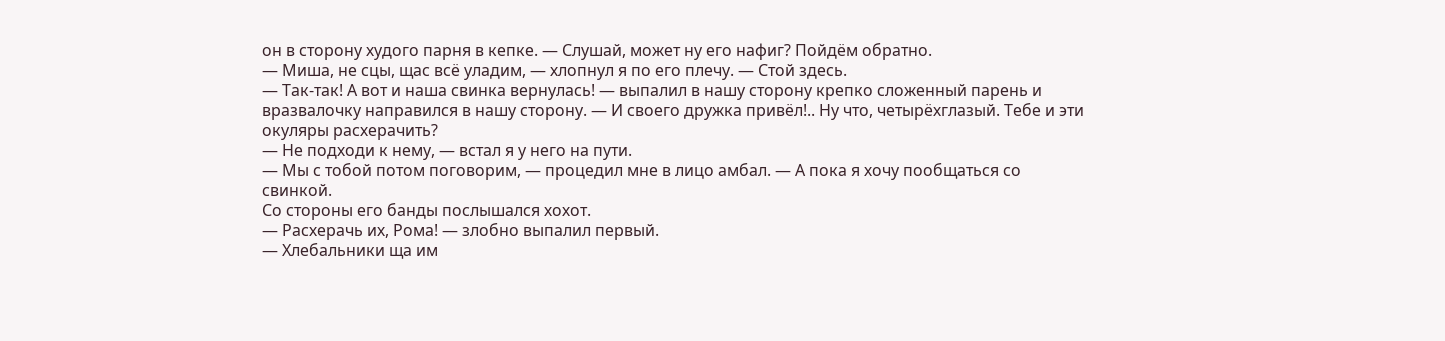он в сторону худого парня в кепке. — Слушай, может ну его нафиг? Пойдём обратно.
— Миша, не сцы, щас всё уладим, — хлопнул я по его плечу. — Стой здесь.
— Так-так! А вот и наша свинка вернулась! — выпалил в нашу сторону крепко сложенный парень и вразвалочку направился в нашу сторону. — И своего дружка привёл!.. Ну что, четырёхглазый. Тебе и эти окуляры расхерачить?
— Не подходи к нему, — встал я у него на пути.
— Мы с тобой потом поговорим, — процедил мне в лицо амбал. — А пока я хочу пообщаться со свинкой.
Со стороны его банды послышался хохот.
— Расхерачь их, Рома! — злобно выпалил первый.
— Хлебальники ща им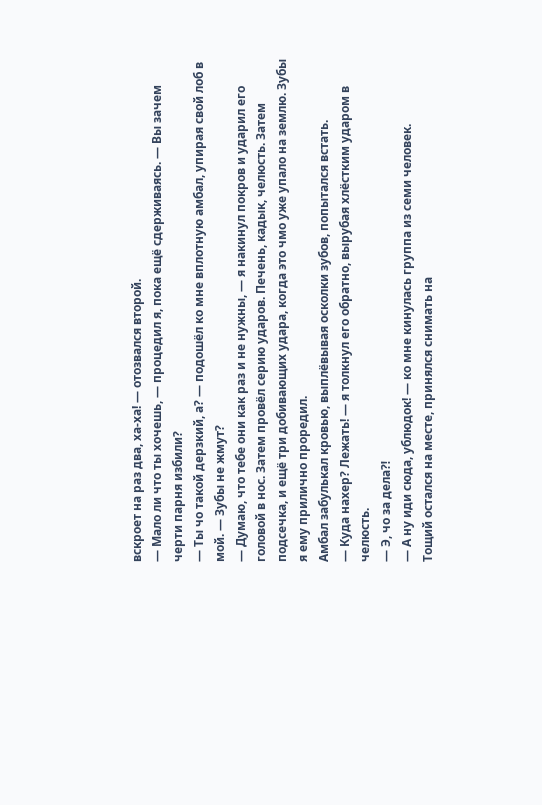вскроет на раз два, ха-ха! — отозвался второй.
— Мало ли что ты хочешь, — процедил я, пока ещё сдерживаясь. — Вы зачем черти парня избили?
— Ты чо такой дерзкий, а? — подошёл ко мне вплотную амбал, упирая свой лоб в мой. — Зубы не жмут?
— Думаю, что тебе они как раз и не нужны, — я накинул покров и ударил его головой в нос. Затем провёл серию ударов. Печень, кадык, челюсть. Затем подсечка, и ещё три добивающих удара, когда это чмо уже упало на землю. Зубы я ему прилично проредил.
Амбал забулькал кровью, выплёвывая осколки зубов, попытался встать.
— Куда нахер? Лежать! — я толкнул его обратно, вырубая хлёстким ударом в челюсть.
— Э, чо за дела⁈
— А ну иди сюда, ублюдок! — ко мне кинулась группа из семи человек.
Тощий остался на месте, принялся снимать на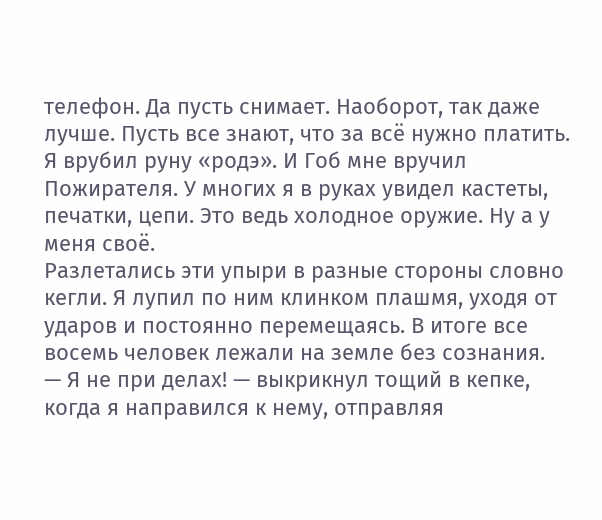телефон. Да пусть снимает. Наоборот, так даже лучше. Пусть все знают, что за всё нужно платить.
Я врубил руну «родэ». И Гоб мне вручил Пожирателя. У многих я в руках увидел кастеты, печатки, цепи. Это ведь холодное оружие. Ну а у меня своё.
Разлетались эти упыри в разные стороны словно кегли. Я лупил по ним клинком плашмя, уходя от ударов и постоянно перемещаясь. В итоге все восемь человек лежали на земле без сознания.
— Я не при делах! — выкрикнул тощий в кепке, когда я направился к нему, отправляя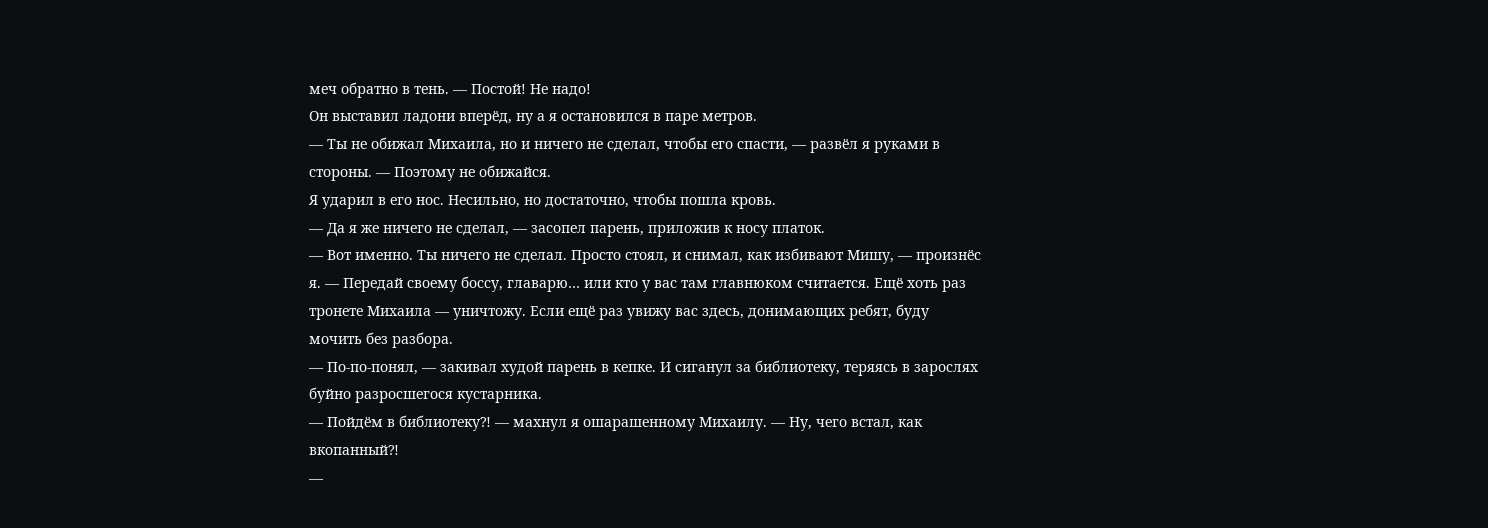меч обратно в тень. — Постой! Не надо!
Он выставил ладони вперёд, ну а я остановился в паре метров.
— Ты не обижал Михаила, но и ничего не сделал, чтобы его спасти, — развёл я руками в стороны. — Поэтому не обижайся.
Я ударил в его нос. Несильно, но достаточно, чтобы пошла кровь.
— Да я же ничего не сделал, — засопел парень, приложив к носу платок.
— Вот именно. Ты ничего не сделал. Просто стоял, и снимал, как избивают Мишу, — произнёс я. — Передай своему боссу, главарю… или кто у вас там главнюком считается. Ещё хоть раз тронете Михаила — уничтожу. Если ещё раз увижу вас здесь, донимающих ребят, буду мочить без разбора.
— По-по-понял, — закивал худой парень в кепке. И сиганул за библиотеку, теряясь в зарослях буйно разросшегося кустарника.
— Пойдём в библиотеку⁈ — махнул я ошарашенному Михаилу. — Ну, чего встал, как вкопанный⁈
—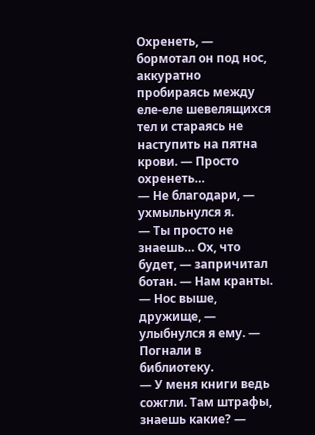Охренеть, — бормотал он под нос, аккуратно пробираясь между еле-еле шевелящихся тел и стараясь не наступить на пятна крови. — Просто охренеть…
— Не благодари, — ухмыльнулся я.
— Ты просто не знаешь… Ох, что будет, — запричитал ботан. — Нам кранты.
— Нос выше, дружище, — улыбнулся я ему. — Погнали в библиотеку.
— У меня книги ведь сожгли. Там штрафы, знаешь какие? —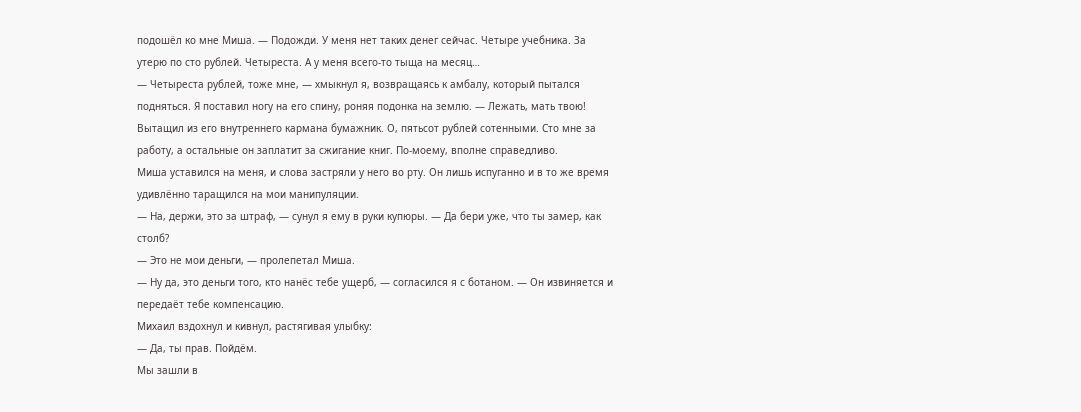подошёл ко мне Миша. — Подожди. У меня нет таких денег сейчас. Четыре учебника. За утерю по сто рублей. Четыреста. А у меня всего-то тыща на месяц…
— Четыреста рублей, тоже мне, — хмыкнул я, возвращаясь к амбалу, который пытался подняться. Я поставил ногу на его спину, роняя подонка на землю. — Лежать, мать твою!
Вытащил из его внутреннего кармана бумажник. О, пятьсот рублей сотенными. Сто мне за работу, а остальные он заплатит за сжигание книг. По-моему, вполне справедливо.
Миша уставился на меня, и слова застряли у него во рту. Он лишь испуганно и в то же время удивлённо таращился на мои манипуляции.
— На, держи, это за штраф, — сунул я ему в руки купюры. — Да бери уже, что ты замер, как столб?
— Это не мои деньги, — пролепетал Миша.
— Ну да, это деньги того, кто нанёс тебе ущерб, — согласился я с ботаном. — Он извиняется и передаёт тебе компенсацию.
Михаил вздохнул и кивнул, растягивая улыбку:
— Да, ты прав. Пойдём.
Мы зашли в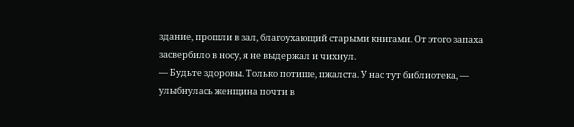здание, прошли в зал, благоухающий старыми книгами. От этого запаха засвербило в носу, я не выдержал и чихнул.
— Будьте здоровы. Только потише, пжалста. У нас тут библиотека, — улыбнулась женщина почти в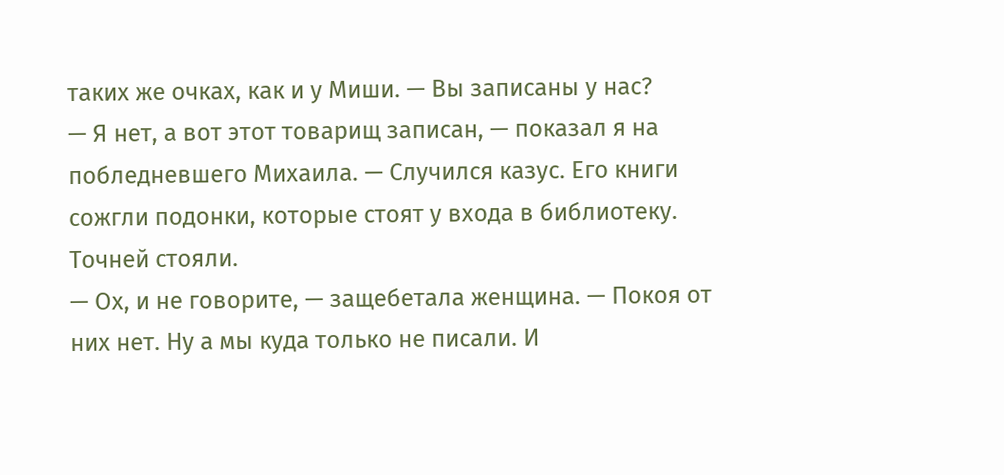таких же очках, как и у Миши. — Вы записаны у нас?
— Я нет, а вот этот товарищ записан, — показал я на побледневшего Михаила. — Случился казус. Его книги сожгли подонки, которые стоят у входа в библиотеку. Точней стояли.
— Ох, и не говорите, — защебетала женщина. — Покоя от них нет. Ну а мы куда только не писали. И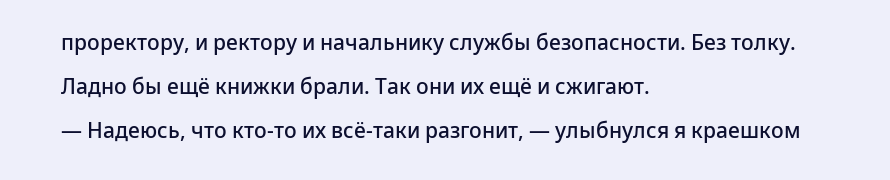проректору, и ректору и начальнику службы безопасности. Без толку. Ладно бы ещё книжки брали. Так они их ещё и сжигают.
— Надеюсь, что кто-то их всё-таки разгонит, — улыбнулся я краешком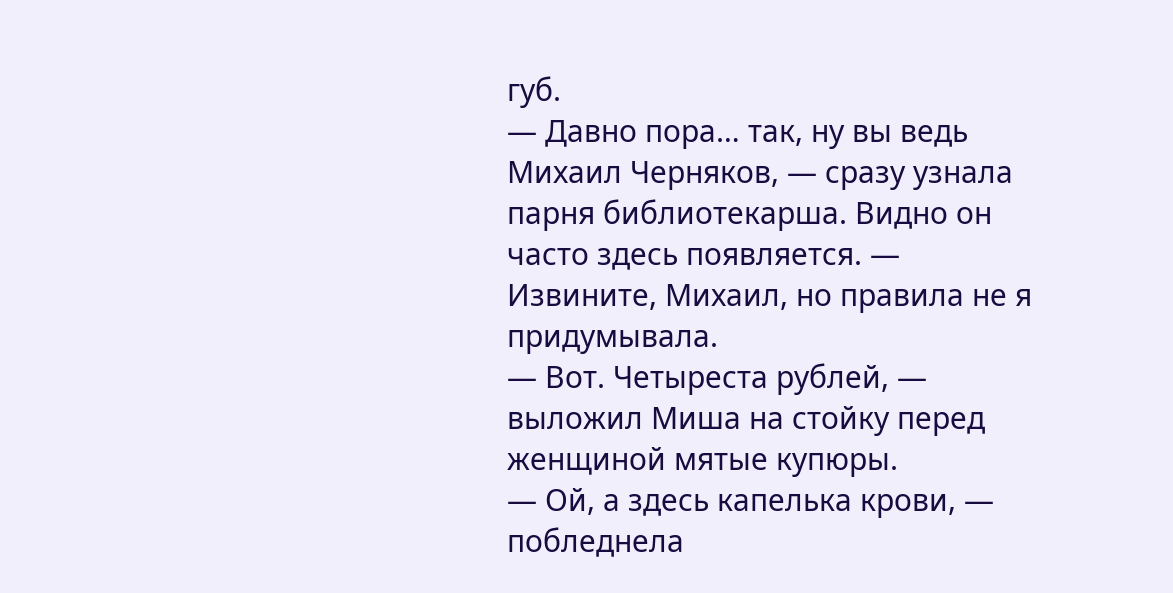губ.
— Давно пора… так, ну вы ведь Михаил Черняков, — сразу узнала парня библиотекарша. Видно он часто здесь появляется. — Извините, Михаил, но правила не я придумывала.
— Вот. Четыреста рублей, — выложил Миша на стойку перед женщиной мятые купюры.
— Ой, а здесь капелька крови, — побледнела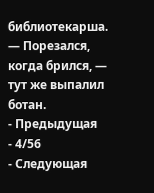библиотекарша.
— Порезался, когда брился, — тут же выпалил ботан.
- Предыдущая
- 4/56
- Следующая